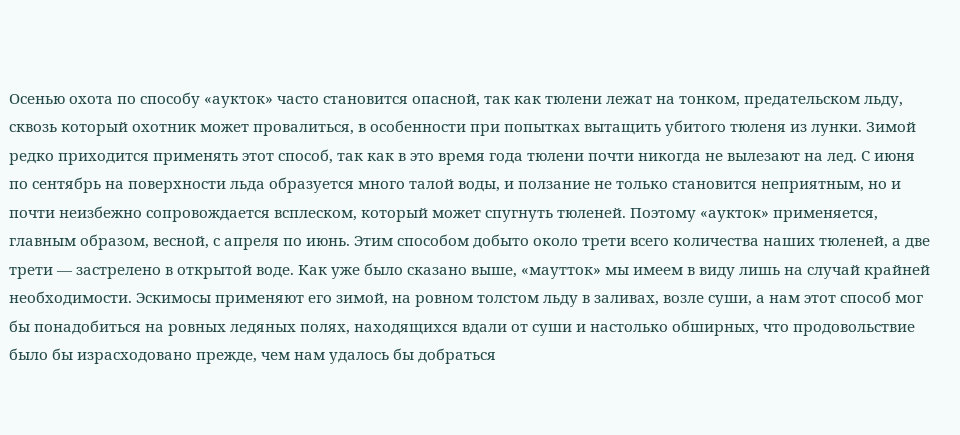Осенью охота по способу «аукток» часто становится опасной, так как тюлени лежат на тонком, предательском льду, сквозь который охотник может провалиться, в особенности при попытках вытащить убитого тюленя из лунки. Зимой редко приходится применять этот способ, так как в это время года тюлени почти никогда не вылезают на лед. С июня по сентябрь на поверхности льда образуется много талой воды, и ползание не только становится неприятным, но и почти неизбежно сопровождается всплеском, который может спугнуть тюленей. Поэтому «аукток» применяется, главным образом, весной, с апреля по июнь. Этим способом добыто около трети всего количества наших тюленей, а две трети — застрелено в открытой воде. Как уже было сказано выше, «маутток» мы имеем в виду лишь на случай крайней необходимости. Эскимосы применяют его зимой, на ровном толстом льду в заливах, возле суши, а нам этот способ мог бы понадобиться на ровных ледяных полях, находящихся вдали от суши и настолько обширных, что продовольствие было бы израсходовано прежде, чем нам удалось бы добраться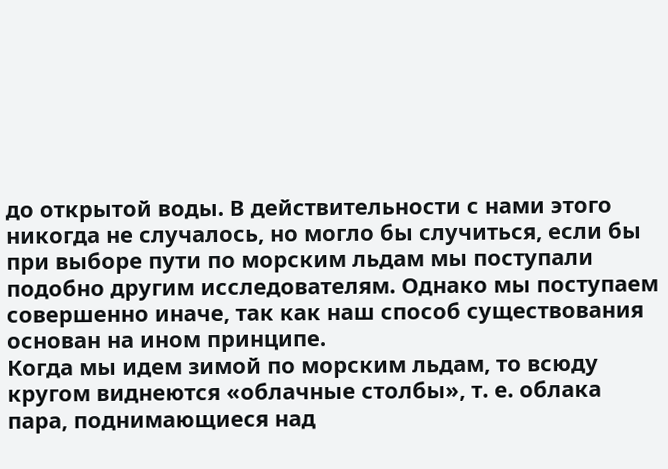до открытой воды. В действительности с нами этого никогда не случалось, но могло бы случиться, если бы при выборе пути по морским льдам мы поступали подобно другим исследователям. Однако мы поступаем совершенно иначе, так как наш способ существования основан на ином принципе.
Когда мы идем зимой по морским льдам, то всюду кругом виднеются «облачные столбы», т. е. облака пара, поднимающиеся над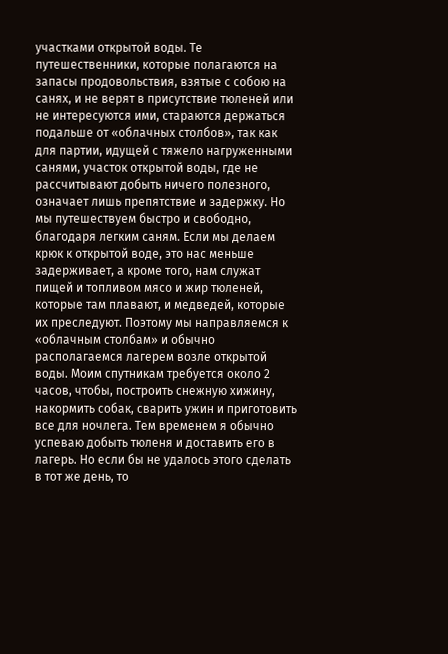участками открытой воды. Те путешественники, которые полагаются на запасы продовольствия, взятые с собою на санях, и не верят в присутствие тюленей или не интересуются ими, стараются держаться подальше от «облачных столбов», так как для партии, идущей с тяжело нагруженными санями, участок открытой воды, где не рассчитывают добыть ничего полезного, означает лишь препятствие и задержку. Но мы путешествуем быстро и свободно, благодаря легким саням. Если мы делаем крюк к открытой воде, это нас меньше задерживает, а кроме того, нам служат пищей и топливом мясо и жир тюленей, которые там плавают, и медведей, которые их преследуют. Поэтому мы направляемся к «облачным столбам» и обычно располагаемся лагерем возле открытой воды. Моим спутникам требуется около 2 часов, чтобы, построить снежную хижину, накормить собак, сварить ужин и приготовить все для ночлега. Тем временем я обычно успеваю добыть тюленя и доставить его в лагерь. Но если бы не удалось этого сделать в тот же день, то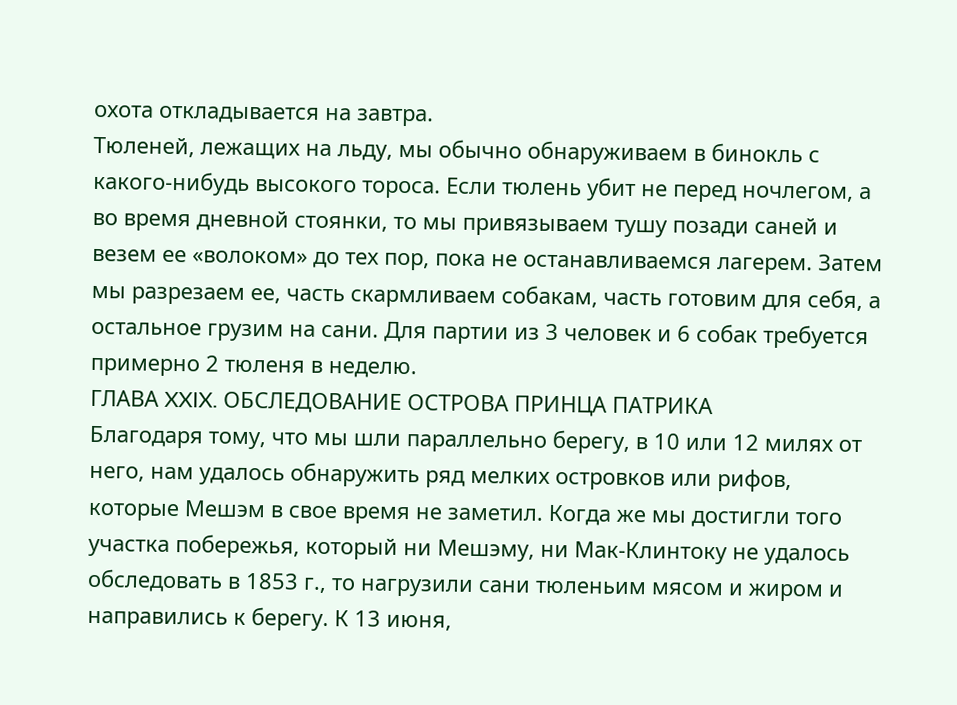охота откладывается на завтра.
Тюленей, лежащих на льду, мы обычно обнаруживаем в бинокль с какого-нибудь высокого тороса. Если тюлень убит не перед ночлегом, а во время дневной стоянки, то мы привязываем тушу позади саней и везем ее «волоком» до тех пор, пока не останавливаемся лагерем. Затем мы разрезаем ее, часть скармливаем собакам, часть готовим для себя, а остальное грузим на сани. Для партии из 3 человек и 6 собак требуется примерно 2 тюленя в неделю.
ГЛАВА XXIX. ОБСЛЕДОВАНИЕ ОСТРОВА ПРИНЦА ПАТРИКА
Благодаря тому, что мы шли параллельно берегу, в 10 или 12 милях от него, нам удалось обнаружить ряд мелких островков или рифов, которые Мешэм в свое время не заметил. Когда же мы достигли того участка побережья, который ни Мешэму, ни Мак-Клинтоку не удалось обследовать в 1853 г., то нагрузили сани тюленьим мясом и жиром и направились к берегу. К 13 июня,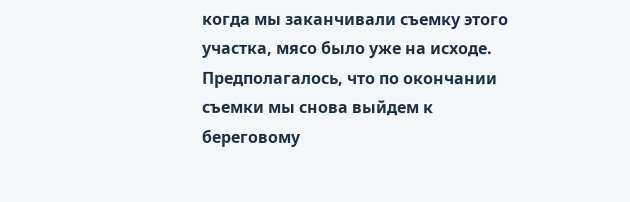когда мы заканчивали съемку этого участка, мясо было уже на исходе. Предполагалось, что по окончании съемки мы снова выйдем к береговому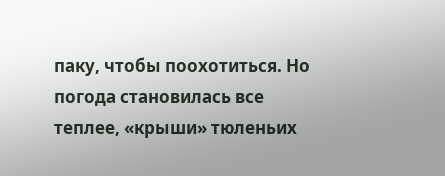паку, чтобы поохотиться. Но погода становилась все теплее, «крыши» тюленьих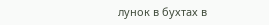лунок в бухтах в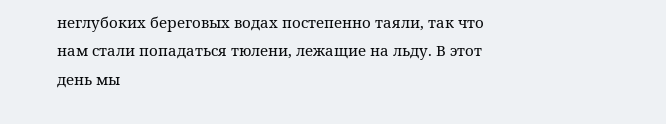неглубоких береговых водах постепенно таяли, так что нам стали попадаться тюлени, лежащие на льду. В этот день мы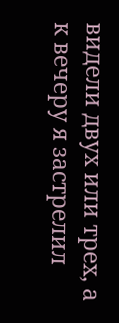видели двух или трех, а к вечеру я застрелил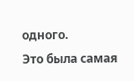одного.
Это была самая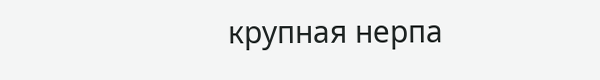крупная нерпа